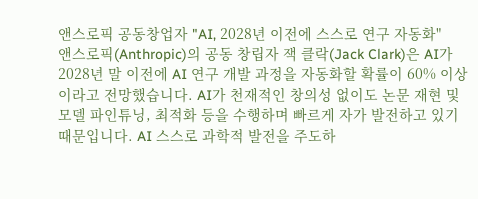앤스로픽 공동창업자 "AI, 2028년 이전에 스스로 연구 자동화"
앤스로픽(Anthropic)의 공동 창립자 잭 클락(Jack Clark)은 AI가 2028년 말 이전에 AI 연구 개발 과정을 자동화할 확률이 60% 이상이라고 전망했습니다. AI가 천재적인 창의성 없이도 논문 재현 및 모델 파인튜닝, 최적화 등을 수행하며 빠르게 자가 발전하고 있기 때문입니다. AI 스스로 과학적 발전을 주도하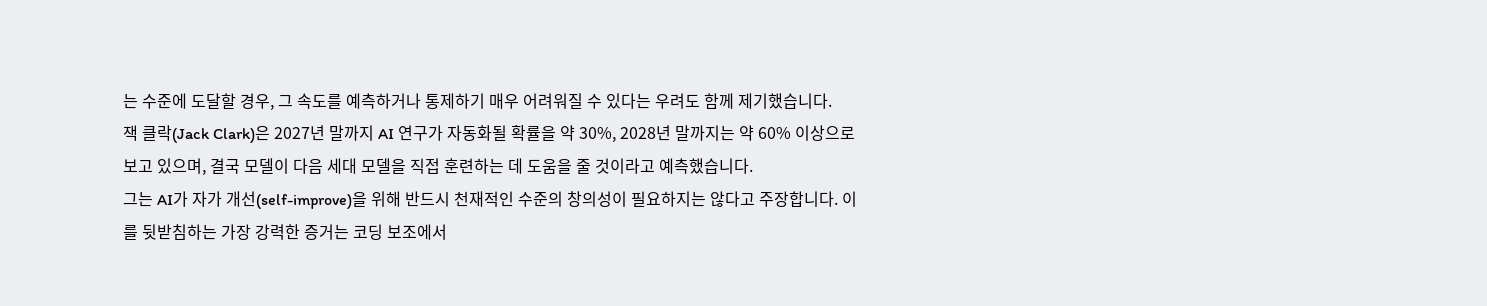는 수준에 도달할 경우, 그 속도를 예측하거나 통제하기 매우 어려워질 수 있다는 우려도 함께 제기했습니다.
잭 클락(Jack Clark)은 2027년 말까지 AI 연구가 자동화될 확률을 약 30%, 2028년 말까지는 약 60% 이상으로 보고 있으며, 결국 모델이 다음 세대 모델을 직접 훈련하는 데 도움을 줄 것이라고 예측했습니다.
그는 AI가 자가 개선(self-improve)을 위해 반드시 천재적인 수준의 창의성이 필요하지는 않다고 주장합니다. 이를 뒷받침하는 가장 강력한 증거는 코딩 보조에서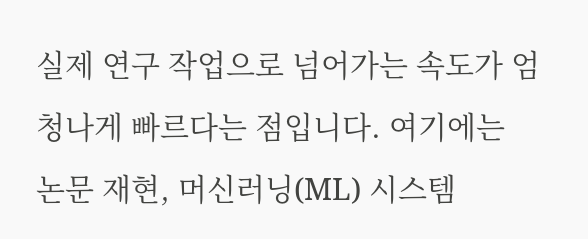실제 연구 작업으로 넘어가는 속도가 엄청나게 빠르다는 점입니다. 여기에는 논문 재현, 머신러닝(ML) 시스템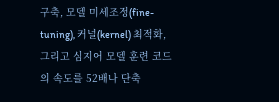구축, 모델 미세조정(fine-tuning), 커널(kernel) 최적화, 그리고 심지어 모델 훈련 코드의 속도를 52배나 단축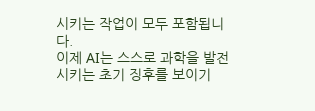시키는 작업이 모두 포함됩니다.
이제 AI는 스스로 과학을 발전시키는 초기 징후를 보이기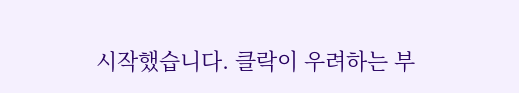시작했습니다. 클락이 우려하는 부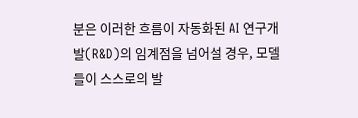분은 이러한 흐름이 자동화된 AI 연구개발(R&D)의 임계점을 넘어설 경우, 모델들이 스스로의 발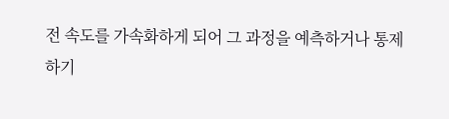전 속도를 가속화하게 되어 그 과정을 예측하거나 통제하기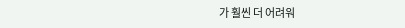가 훨씬 더 어려워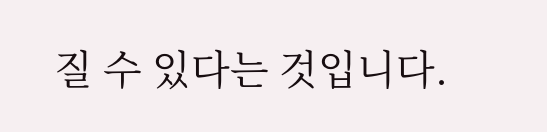질 수 있다는 것입니다.